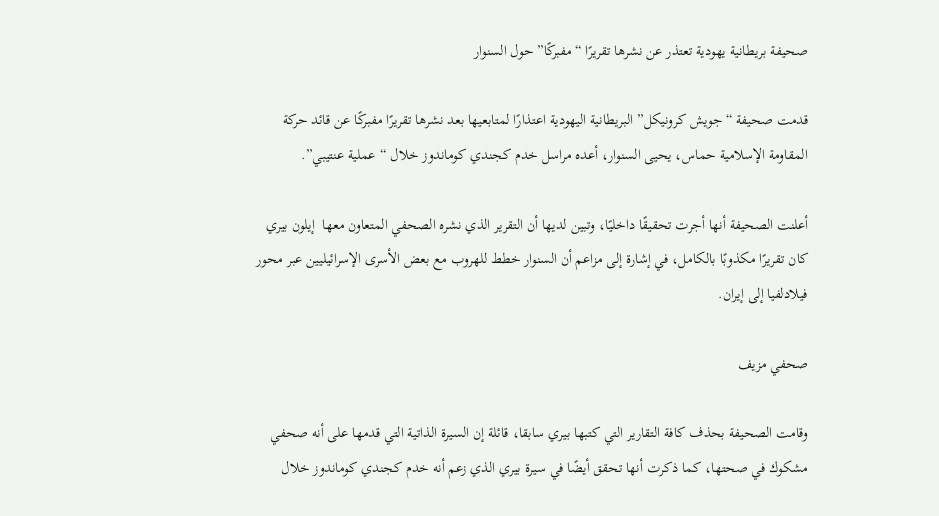صحيفة بريطانية يهودية تعتذر عن نشرها تقريرًا “مفبركًا” حول السنوار

قدمت صحيفة “جويش كرونيكل” البريطانية اليهودية اعتذارًا لمتابعيها بعد نشرها تقريرًا مفبركًا عن قائد حركة المقاومة الإسلامية حماس، يحيى السنوار، أعده مراسل خدم كجندي كوماندوز خلال “عملية عنتيبي”.

أعلنت الصحيفة أنها أجرت تحقيقًا داخليًا، وتبين لديها أن التقرير الذي نشره الصحفي المتعاون معها  إيلون بيري كان تقريرًا مكذوبًا بالكامل، في إشارة إلى مزاعم أن السنوار خطط للهروب مع بعض الأسرى الإسرائيليين عبر محور فيلادلفيا إلى إيران.

صحفي مزيف

وقامت الصحيفة بحذف كافة التقارير التي كتبها بيري سابقا، قائلة إن السيرة الذاتية التي قدمها على أنه صحفي مشكوك في صحتها، كما ذكرت أنها تحقق أيضًا في سيرة بيري الذي زعم أنه خدم كجندي كوماندوز خلال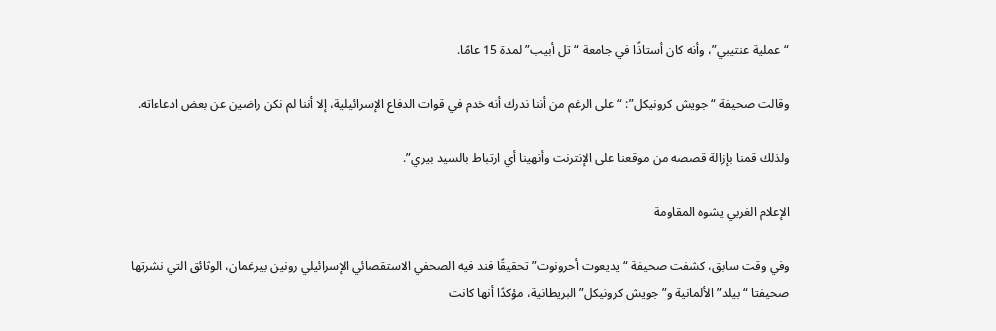“عملية عنتيبي”، وأنه كان أستاذًا في جامعة “تل أبيب” لمدة 15 عامًا.

وقالت صحيفة “جويش كرونيكل”: “على الرغم من أننا ندرك أنه خدم في قوات الدفاع الإسرائيلية، إلا أننا لم نكن راضين عن بعض ادعاءاته.

ولذلك قمنا بإزالة قصصه من موقعنا على الإنترنت وأنهينا أي ارتباط بالسيد بيري”.

الإعلام الغربي يشوه المقاومة

وفي وقت سابق، كشفت صحيفة “يديعوت أحرونوت” تحقيقًا فند فيه الصحفي الاستقصائي الإسرائيلي رونين بيرغمان، الوثائق التي نشرتها صحيفتا “بيلد” الألمانية و”جويش كرونيكل” البريطانية، مؤكدًا أنها كانت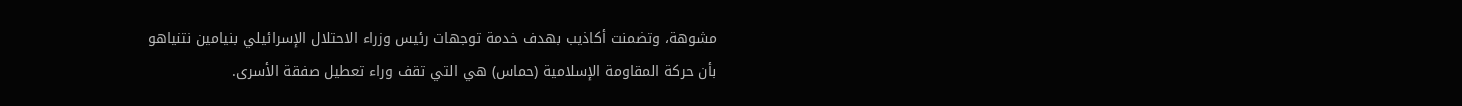مشوهة، وتضمنت أكاذيب بهدف خدمة توجهات رئيس وزراء الاحتلال الإسرائيلي بنيامين نتنياهو بأن حركة المقاومة الإسلامية (حماس) هي التي تقف وراء تعطيل صفقة الأسرى.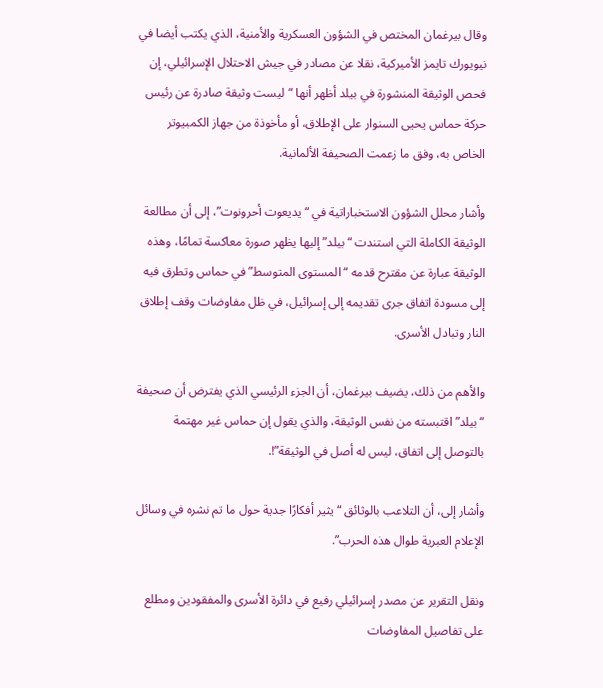وقال بيرغمان المختص في الشؤون العسكرية والأمنية، الذي يكتب أيضا في نيويورك تايمز الأميركية، نقلا عن مصادر في جيش الاحتلال الإسرائيلي، إن فحص الوثيقة المنشورة في بيلد أظهر أنها “ليست وثيقة صادرة عن رئيس حركة حماس يحيى السنوار على الإطلاق، أو مأخوذة من جهاز الكمبيوتر الخاص به، وفق ما زعمت الصحيفة الألمانية.

وأشار محلل الشؤون الاستخباراتية في “يديعوت أحرونوت”، إلى أن مطالعة الوثيقة الكاملة التي استندت “بيلد” إليها يظهر صورة معاكسة تمامًا، وهذه الوثيقة عبارة عن مقترح قدمه “المستوى المتوسط” في حماس وتطرق فيه إلى مسودة اتفاق جرى تقديمه إلى إسرائيل، في ظل مفاوضات وقف إطلاق النار وتبادل الأسرى.

والأهم من ذلك، يضيف بيرغمان، أن الجزء الرئيسي الذي يفترض أن صحيفة “بيلد” اقتبسته من نفس الوثيقة، والذي يقول إن حماس غير مهتمة بالتوصل إلى اتفاق، ليس له أصل في الوثيقة”!.

وأشار إلى، أن التلاعب بالوثائق “يثير أفكارًا جدية حول ما تم نشره في وسائل الإعلام العبرية طوال هذه الحرب”.

ونقل التقرير عن مصدر إسرائيلي رفيع في دائرة الأسرى والمفقودين ومطلع على تفاصيل المفاوضات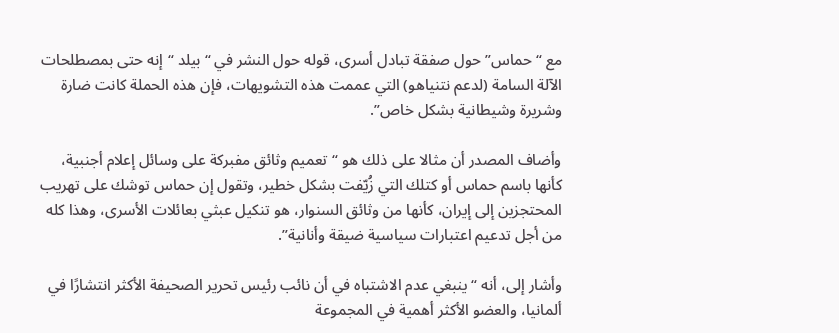مع “حماس” حول صفقة تبادل أسرى، قوله حول النشر في “بيلد “إنه حتى بمصطلحات الآلة السامة (لدعم نتنياهو) التي عممت هذه التشويهات، فإن هذه الحملة كانت ضارة وشريرة وشيطانية بشكل خاص”.

وأضاف المصدر أن مثالا على ذلك هو “تعميم وثائق مفبركة على وسائل إعلام أجنبية، كأنها باسم حماس أو كتلك التي زُيّفت بشكل خطير، وتقول إن حماس توشك على تهريب المحتجزين إلى إيران، كأنها من وثائق السنوار، هو تنكيل عبثي بعائلات الأسرى، وهذا كله من أجل تدعيم اعتبارات سياسية ضيقة وأنانية”.

وأشار إلى، أنه “ينبغي عدم الاشتباه في أن نائب رئيس تحرير الصحيفة الأكثر انتشارًا في ألمانيا، والعضو الأكثر أهمية في المجموعة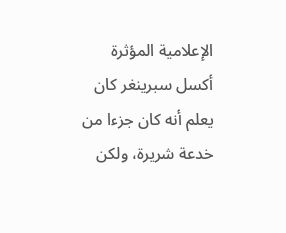الإعلامية المؤثرة أكسل سبرينغر كان يعلم أنه كان جزءا من خدعة شريرة، ولكن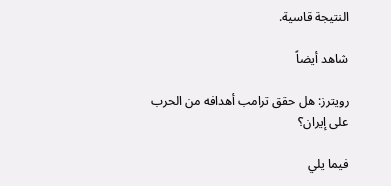النتيجة قاسية.

شاهد أيضاً

رويترز: هل حقق ترامب أهدافه من الحرب على إيران؟

فيما يلي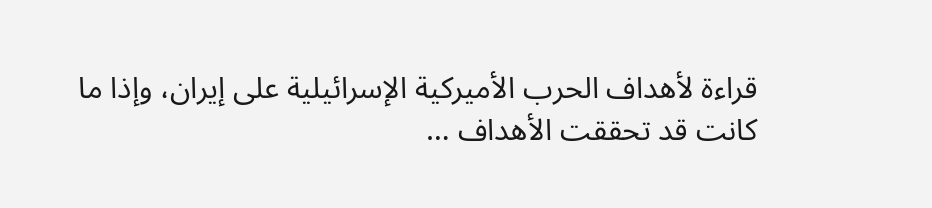قراءة لأهداف الحرب الأميركية الإسرائيلية على إيران، وإذا ما كانت قد تحققت الأهداف …